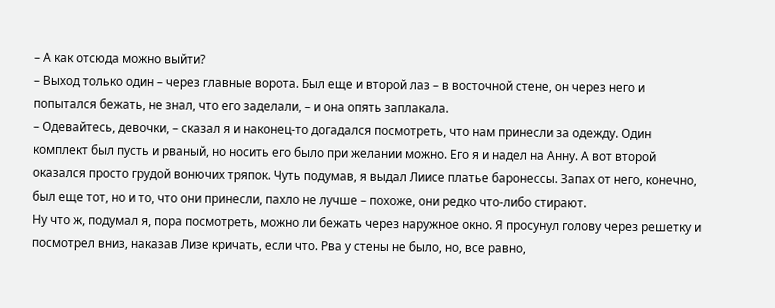– А как отсюда можно выйти?
– Выход только один – через главные ворота. Был еще и второй лаз – в восточной стене, он через него и попытался бежать, не знал, что его заделали, – и она опять заплакала.
– Одевайтесь, девочки, – сказал я и наконец-то догадался посмотреть, что нам принесли за одежду. Один комплект был пусть и рваный, но носить его было при желании можно. Его я и надел на Анну. А вот второй оказался просто грудой вонючих тряпок. Чуть подумав, я выдал Лиисе платье баронессы. Запах от него, конечно, был еще тот, но и то, что они принесли, пахло не лучше – похоже, они редко что-либо стирают.
Ну что ж, подумал я, пора посмотреть, можно ли бежать через наружное окно. Я просунул голову через решетку и посмотрел вниз, наказав Лизе кричать, если что. Рва у стены не было, но, все равно,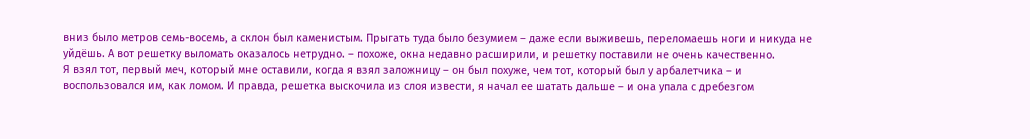вниз было метров семь-восемь, а склон был каменистым. Прыгать туда было безумием – даже если выживешь, переломаешь ноги и никуда не уйдёшь. А вот решетку выломать оказалось нетрудно. – похоже, окна недавно расширили, и решетку поставили не очень качественно.
Я взял тот, первый меч, который мне оставили, когда я взял заложницу – он был похуже, чем тот, который был у арбалетчика – и воспользовался им, как ломом. И правда, решетка выскочила из слоя извести, я начал ее шатать дальше – и она упала с дребезгом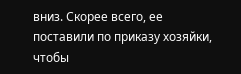вниз. Скорее всего, ее поставили по приказу хозяйки, чтобы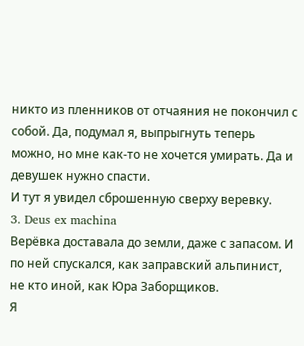никто из пленников от отчаяния не покончил с собой. Да, подумал я, выпрыгнуть теперь можно, но мне как-то не хочется умирать. Да и девушек нужно спасти.
И тут я увидел сброшенную сверху веревку.
3. Deus ex machina
Верёвка доставала до земли, даже с запасом. И по ней спускался, как заправский альпинист, не кто иной, как Юра Заборщиков.
Я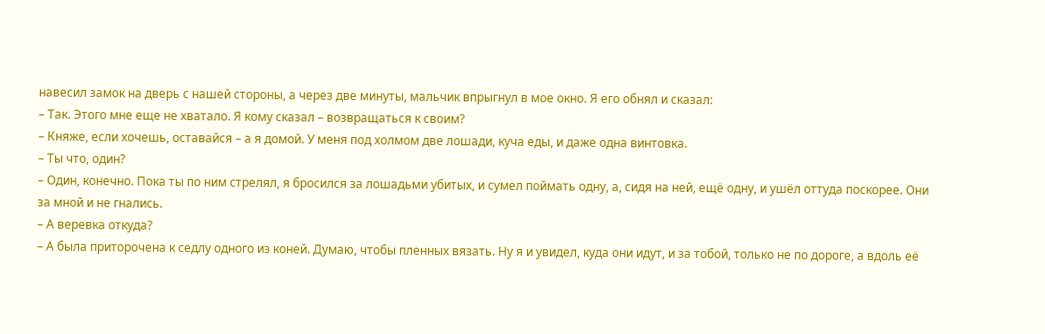навесил замок на дверь с нашей стороны, а через две минуты, мальчик впрыгнул в мое окно. Я его обнял и сказал:
– Так. Этого мне еще не хватало. Я кому сказал – возвращаться к своим?
– Княже, если хочешь, оставайся – а я домой. У меня под холмом две лошади, куча еды, и даже одна винтовка.
– Ты что, один?
– Один, конечно. Пока ты по ним стрелял, я бросился за лошадьми убитых, и сумел поймать одну, а, сидя на ней, ещё одну, и ушёл оттуда поскорее. Они за мной и не гнались.
– А веревка откуда?
– А была приторочена к седлу одного из коней. Думаю, чтобы пленных вязать. Ну я и увидел, куда они идут, и за тобой, только не по дороге, а вдоль её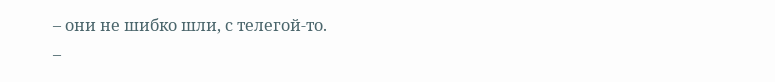– они не шибко шли, с телегой-то.
–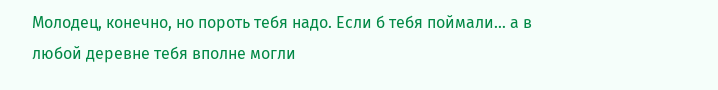Молодец, конечно, но пороть тебя надо. Если б тебя поймали… а в любой деревне тебя вполне могли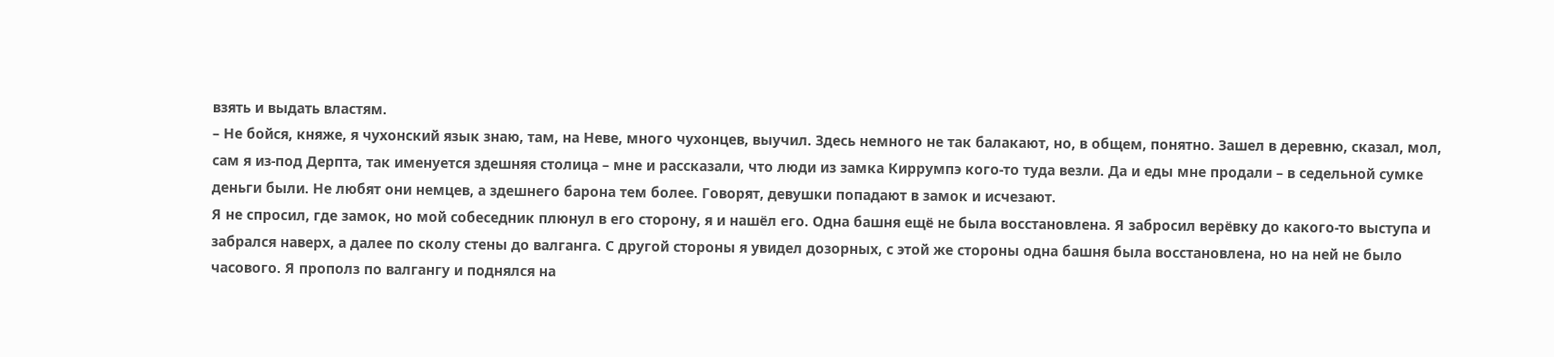взять и выдать властям.
– Не бойся, княже, я чухонский язык знаю, там, на Неве, много чухонцев, выучил. Здесь немного не так балакают, но, в общем, понятно. Зашел в деревню, сказал, мол, сам я из-под Дерпта, так именуется здешняя столица – мне и рассказали, что люди из замка Киррумпэ кого-то туда везли. Да и еды мне продали – в седельной сумке деньги были. Не любят они немцев, а здешнего барона тем более. Говорят, девушки попадают в замок и исчезают.
Я не спросил, где замок, но мой собеседник плюнул в его сторону, я и нашёл его. Одна башня ещё не была восстановлена. Я забросил верёвку до какого-то выступа и забрался наверх, а далее по сколу стены до валганга. С другой стороны я увидел дозорных, с этой же стороны одна башня была восстановлена, но на ней не было часового. Я прополз по валгангу и поднялся на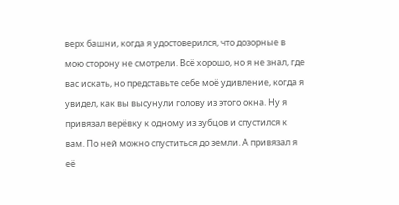верх башни, когда я удостоверился, что дозорные в мою сторону не смотрели. Всё хорошо, но я не знал, где вас искать, но представьте себе моё удивление, когда я увидел, как вы высунули голову из этого окна. Ну я привязал верёвку к одному из зубцов и спустился к вам. По ней можно спуститься до земли. А привязал я её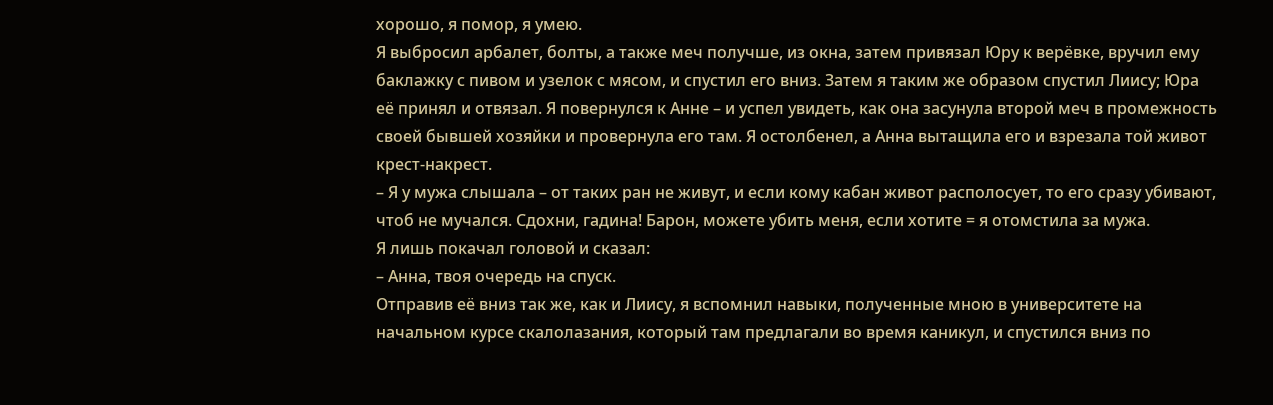хорошо, я помор, я умею.
Я выбросил арбалет, болты, а также меч получше, из окна, затем привязал Юру к верёвке, вручил ему баклажку с пивом и узелок с мясом, и спустил его вниз. Затем я таким же образом спустил Лиису; Юра её принял и отвязал. Я повернулся к Анне – и успел увидеть, как она засунула второй меч в промежность своей бывшей хозяйки и провернула его там. Я остолбенел, а Анна вытащила его и взрезала той живот крест-накрест.
– Я у мужа слышала – от таких ран не живут, и если кому кабан живот располосует, то его сразу убивают, чтоб не мучался. Сдохни, гадина! Барон, можете убить меня, если хотите = я отомстила за мужа.
Я лишь покачал головой и сказал:
– Анна, твоя очередь на спуск.
Отправив её вниз так же, как и Лиису, я вспомнил навыки, полученные мною в университете на начальном курсе скалолазания, который там предлагали во время каникул, и спустился вниз по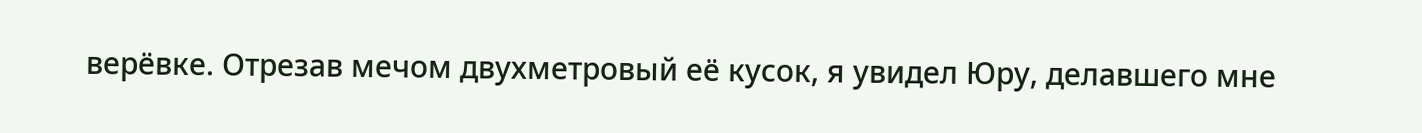верёвке. Отрезав мечом двухметровый её кусок, я увидел Юру, делавшего мне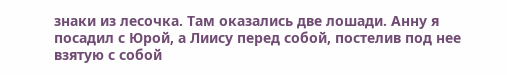знаки из лесочка. Там оказались две лошади. Анну я посадил с Юрой, а Лиису перед собой, постелив под нее взятую с собой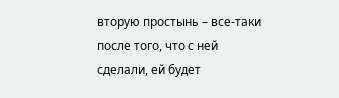вторую простынь – все-таки после того, что с ней сделали, ей будет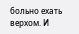больно ехать верхом. И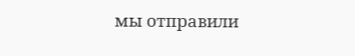мы отправили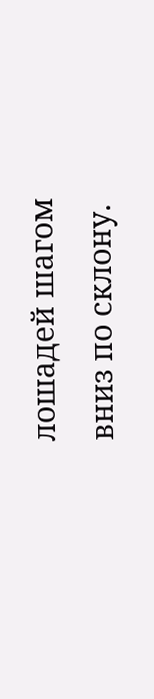лошадей шагом вниз по склону.